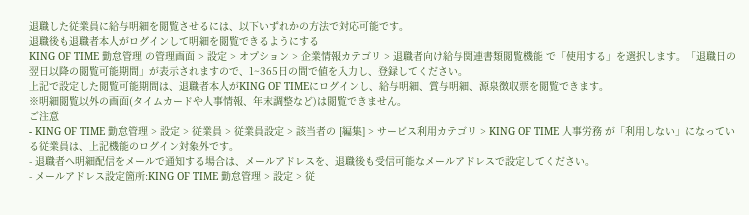退職した従業員に給与明細を閲覧させるには、以下いずれかの方法で対応可能です。
退職後も退職者本人がログインして明細を閲覧できるようにする
KING OF TIME 勤怠管理 の管理画面 > 設定 > オプション > 企業情報カテゴリ > 退職者向け給与関連書類閲覧機能 で「使用する」を選択します。「退職日の翌日以降の閲覧可能期間」が表示されますので、1~365日の間で値を入力し、登録してください。
上記で設定した閲覧可能期間は、退職者本人がKING OF TIMEにログインし、給与明細、賞与明細、源泉徴収票を閲覧できます。
※明細閲覧以外の画面(タイムカードや人事情報、年末調整など)は閲覧できません。
ご注意
- KING OF TIME 勤怠管理 > 設定 > 従業員 > 従業員設定 > 該当者の [編集] > サービス利用カテゴリ > KING OF TIME 人事労務 が「利用しない」になっている従業員は、上記機能のログイン対象外です。
- 退職者へ明細配信をメールで通知する場合は、メールアドレスを、退職後も受信可能なメールアドレスで設定してください。
- メールアドレス設定箇所:KING OF TIME 勤怠管理 > 設定 > 従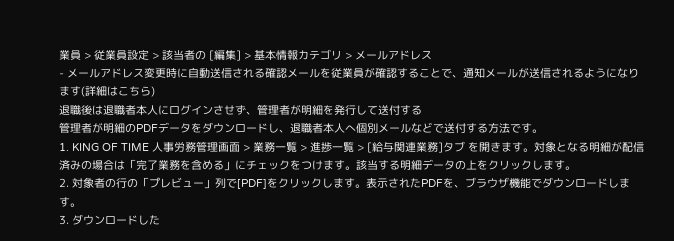業員 > 従業員設定 > 該当者の [編集] > 基本情報カテゴリ > メールアドレス
- メールアドレス変更時に自動送信される確認メールを従業員が確認することで、通知メールが送信されるようになります(詳細はこちら)
退職後は退職者本人にログインさせず、管理者が明細を発行して送付する
管理者が明細のPDFデータをダウンロードし、退職者本人へ個別メールなどで送付する方法です。
1. KING OF TIME 人事労務管理画面 > 業務一覧 > 進捗一覧 > [給与関連業務]タブ を開きます。対象となる明細が配信済みの場合は「完了業務を含める」にチェックをつけます。該当する明細データの上をクリックします。
2. 対象者の行の「プレビュー」列で[PDF]をクリックします。表示されたPDFを、ブラウザ機能でダウンロードします。
3. ダウンロードした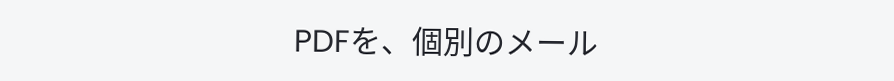PDFを、個別のメール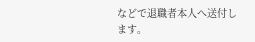などで退職者本人へ送付します。